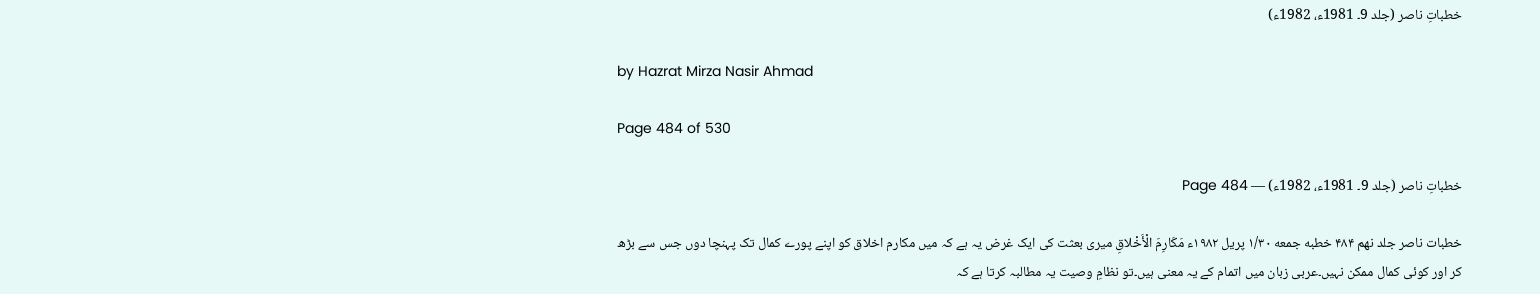خطباتِ ناصر (جلد 9۔ 1981ء، 1982ء)

by Hazrat Mirza Nasir Ahmad

Page 484 of 530

خطباتِ ناصر (جلد 9۔ 1981ء، 1982ء) — Page 484

خطبات ناصر جلد نهم ۴۸۴ خطبه جمعه ۱/۳۰ پریل ۱۹۸۲ء مَكَارِمَ الْأَخْلاقِ میری بعثت کی ایک غرض یہ ہے کہ میں مکارم اخلاق کو اپنے پورے کمال تک پہنچا دوں جس سے بڑھ کر اور کوئی کمال ممکن نہیں۔عربی زبان میں اتمام کے یہ معنی ہیں۔تو نظامِ وصیت یہ مطالبہ کرتا ہے کہ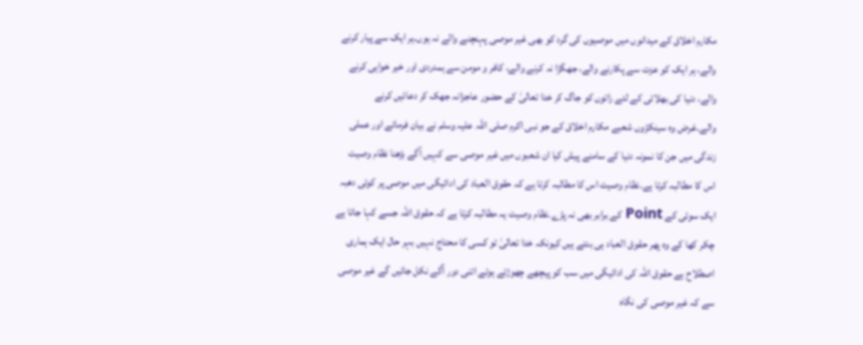مکارم اخلاق کے میدانوں میں موصیوں کی گرد کو بھی غیر موصی پہنچنے والے نہ ہوں۔ہر ایک سے پیار کرنے والے، ہر ایک کو عزت سے پکارنے والے، جھگڑا نہ کرنے والے، کافر و مومن سے ہمدردی اور خیر خواہی کرنے والے، دنیا کی بھلائی کے لئے راتوں کو جاگ کر خدا تعالیٰ کے حضور عاجزانہ جھک کر دعائیں کرنے والے۔غرض وہ سینکڑوں شعبے مکارم اخلاق کے جو نبی اکرم صلی اللہ علیہ وسلم نے بیان فرمائے اور عملی زندگی میں جن کا نمونہ دنیا کے سامنے پیش کیا ان شعبوں میں غیر موصی سے کہیں آگے بڑھنا نظام وصیت اس کا مطالبہ کرتا ہے۔نظام وصیت اس کا مطالبہ کرتا ہے کہ حقوق العباد کی ادائیگی میں موصی پر کوئی دھبہ ایک سوئی کے Point کے برابر بھی نہ پڑے۔نظام وصیت یہ مطالبہ کرتا ہے کہ حقوق اللہ جسے کہا جاتا ہے چکر کھا کے وہ پھر حقوق العباد ہی بنتے ہیں کیونکہ خدا تعالیٰ تو کسی کا محتاج نہیں بہر حال ایک ہماری اصطلاح ہے حقوق اللہ کی ادائیگی میں سب کو پیچھے چھوڑتے ہوئے اتنی دور آگے نکل جائیں گے غیر موصی سے کہ غیر موصی کی نگاہ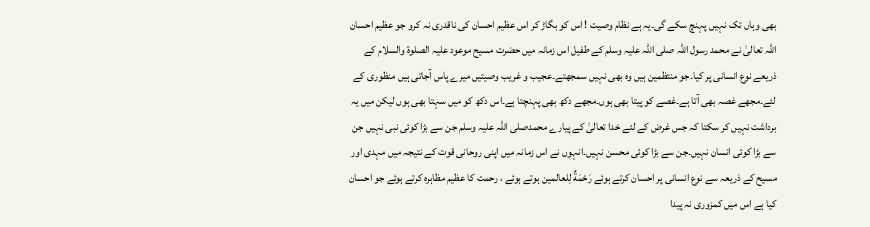بھی وہاں تک نہیں پہنچ سکے گی۔یہ ہے نظام وصیت ! اس کو بگاڑ کر اس عظیم احسان کی ناقدری نہ کرو جو عظیم احسان اللہ تعالیٰ نے محمد رسول اللہ صلی اللہ علیہ وسلم کے طفیل اس زمانہ میں حضرت مسیح موعود علیہ الصلوۃ والسلام کے ذریعے نوع انسانی پر کیا۔جو منتظمین ہیں وہ بھی نہیں سمجھتے۔عجیب و غریب وصیتیں میرے پاس آجاتی ہیں منظوری کے لئے۔مجھے غصہ بھی آتا ہے۔غصے کو پیتا بھی ہوں۔مجھے دکھ بھی پہنچتا ہے۔اس دکھ کو میں سہتا بھی ہوں لیکن میں یہ برداشت نہیں کر سکتا کہ جس غرض کے لئے خدا تعالیٰ کے پیارے محمدصلی اللہ علیہ وسلم جن سے بڑا کوئی نبی نہیں جن سے بڑا کوئی انسان نہیں۔جن سے بڑا کوئی محسن نہیں۔انہوں نے اس زمانہ میں اپنی روحانی قوت کے نتیجہ میں مہدی اور مسیح کے ذریعہ سے نوع انسانی پر احسان کرتے ہوئے رَحْمَةٌ لِلعالمین ہوتے ہوئے ، رحمت کا عظیم مظاہرہ کرتے ہوئے جو احسان کیا ہے اس میں کمزوری نہ پیدا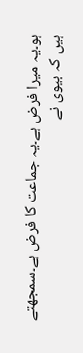ہو۔یہ میرا فرض ہے۔یہ جماعت کا فرض ہے۔سمجھتے ہیں کہ بیوی نے